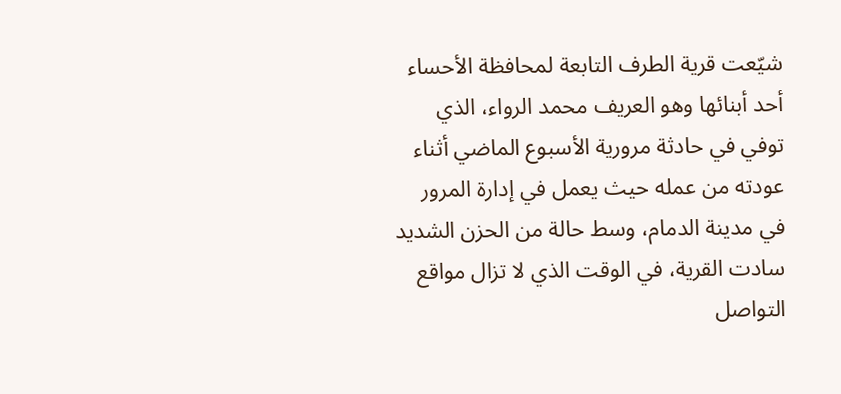شيّعت قرية الطرف التابعة لمحافظة الأحساء أحد أبنائها وهو العريف محمد الرواء، الذي توفي في حادثة مرورية الأسبوع الماضي أثناء عودته من عمله حيث يعمل في إدارة المرور في مدينة الدمام، وسط حالة من الحزن الشديد سادت القرية، في الوقت الذي لا تزال مواقع التواصل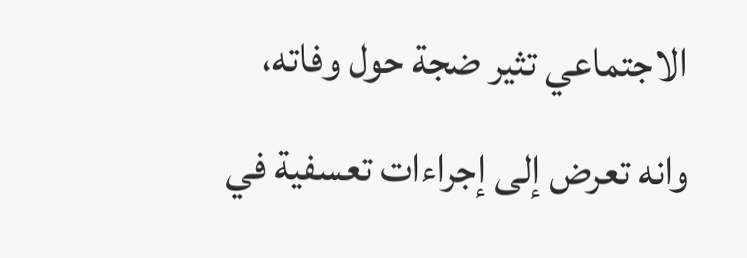الاجتماعي تثير ضجة حول وفاته، وانه تعرض إلى إجراءات تعسفية في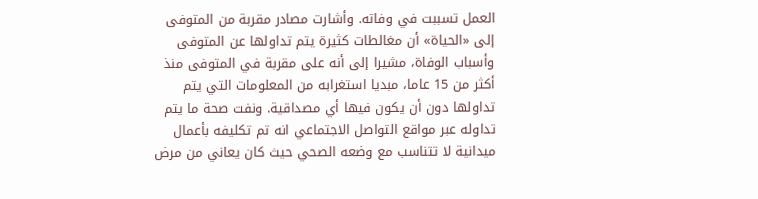العمل تسببت في وفاته. وأشارت مصادر مقربة من المتوفى إلى «الحياة» أن مغالطات كثيرة يتم تداولها عن المتوفى وأسباب الوفاة، مشيرا إلى أنه على مقربة في المتوفى منذ أكثر من 15 عاما، مبديا استغرابه من المعلومات التي يتم تداولها دون أن يكون فيها أي مصداقية. ونفت صحة ما يتم تداوله عبر مواقع التواصل الاجتماعي انه تم تكليفه بأعمال ميدانية لا تتناسب مع وضعه الصحي حيث كان يعاني من مرض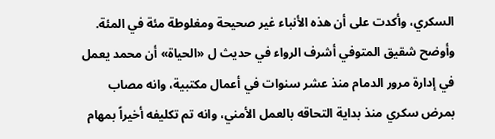السكري، وأكدت على أن هذه الأنباء غير صحيحة ومغلوطة مئة في المئة. وأوضح شقيق المتوفي أشرف الرواء في حديث ل «الحياة» أن محمد يعمل في إدارة مرور الدمام منذ عشر سنوات في أعمال مكتبية، وانه مصاب بمرض سكري منذ بداية التحاقه بالعمل الأمني، وانه تم تكليفه أخيراً بمهام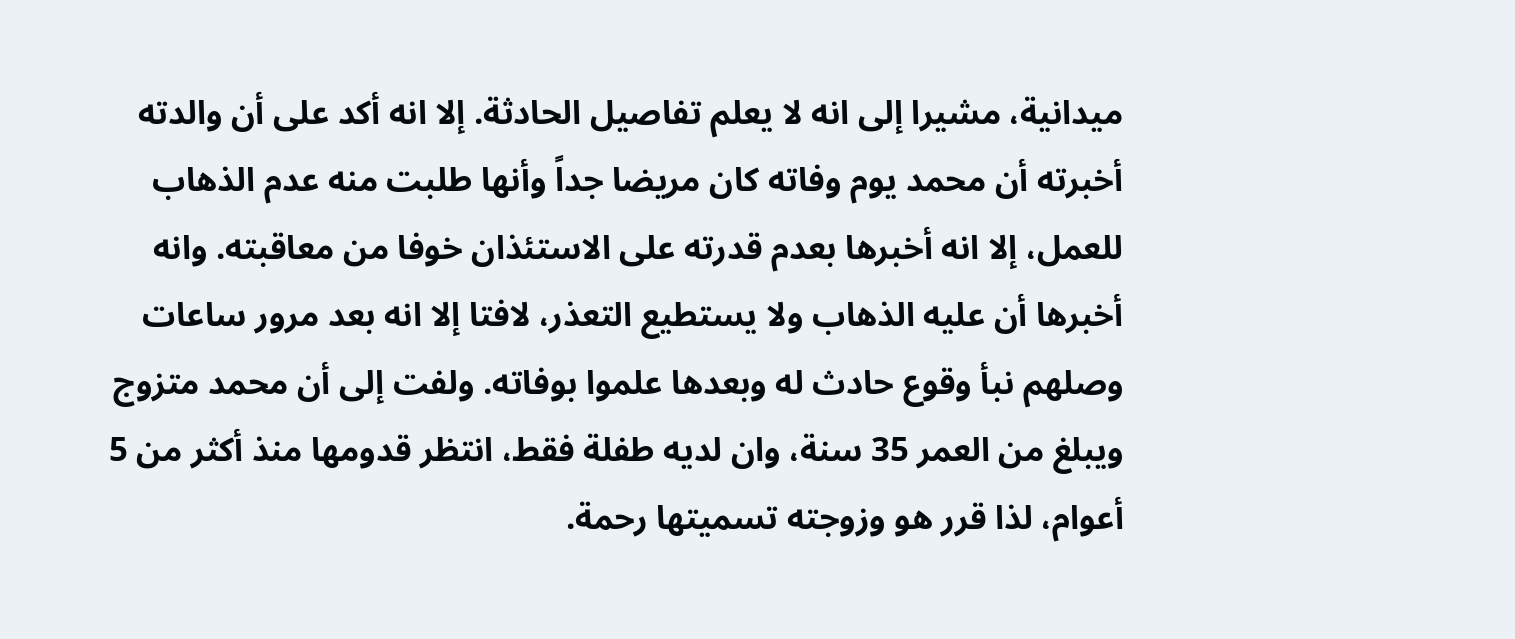ميدانية، مشيرا إلى انه لا يعلم تفاصيل الحادثة. إلا انه أكد على أن والدته أخبرته أن محمد يوم وفاته كان مريضا جداً وأنها طلبت منه عدم الذهاب للعمل، إلا انه أخبرها بعدم قدرته على الاستئذان خوفا من معاقبته. وانه أخبرها أن عليه الذهاب ولا يستطيع التعذر، لافتا إلا انه بعد مرور ساعات وصلهم نبأ وقوع حادث له وبعدها علموا بوفاته. ولفت إلى أن محمد متزوج ويبلغ من العمر 35 سنة، وان لديه طفلة فقط، انتظر قدومها منذ أكثر من 5 أعوام، لذا قرر هو وزوجته تسميتها رحمة.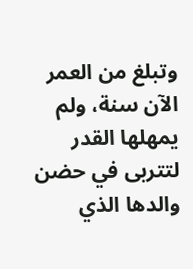وتبلغ من العمر الآن سنة، ولم يمهلها القدر لتتربى في حضن والدها الذي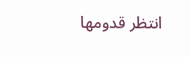انتظر قدومها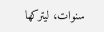سنوات، ليتركها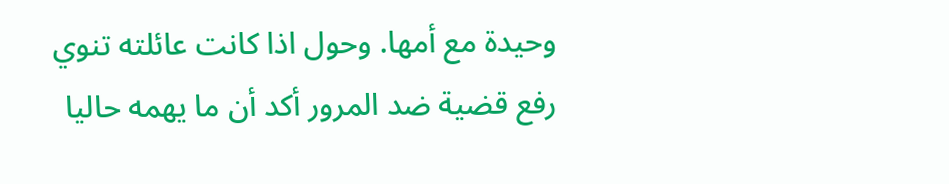وحيدة مع أمها. وحول اذا كانت عائلته تنوي رفع قضية ضد المرور أكد أن ما يهمه حاليا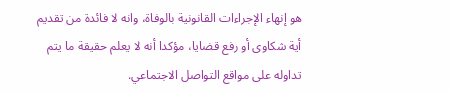هو إنهاء الإجراءات القانونية بالوفاة، وانه لا فائدة من تقديم أية شكاوى أو رفع قضايا، مؤكدا أنه لا يعلم حقيقة ما يتم تداوله على مواقع التواصل الاجتماعي.